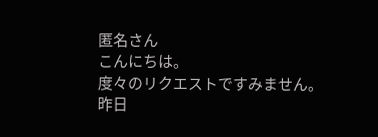匿名さん
こんにちは。
度々のリクエストですみません。
昨日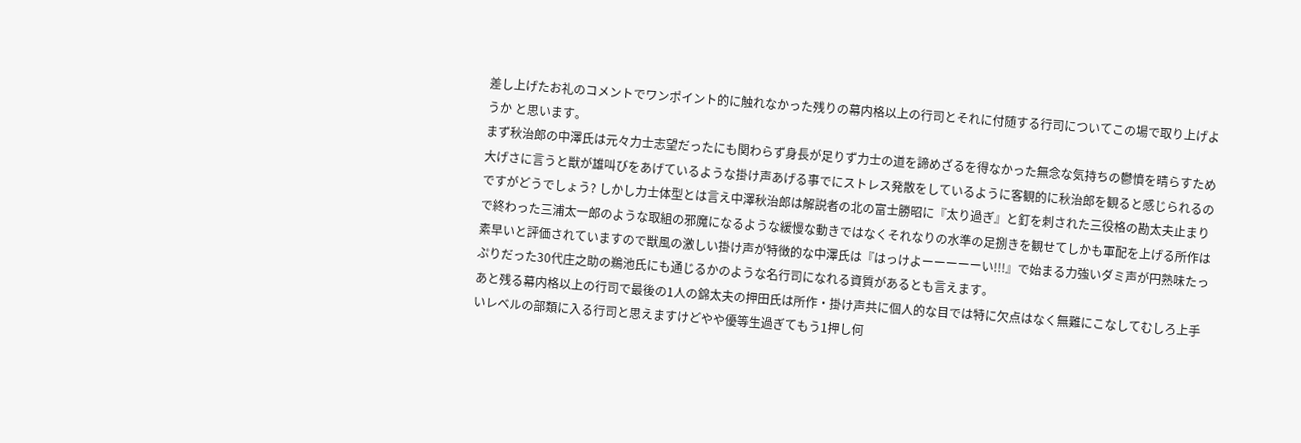差し上げたお礼のコメントでワンポイント的に触れなかった残りの幕内格以上の行司とそれに付随する行司についてこの場で取り上げようか と思います。
まず秋治郎の中澤氏は元々力士志望だったにも関わらず身長が足りず力士の道を諦めざるを得なかった無念な気持ちの鬱憤を晴らすため大げさに言うと獣が雄叫びをあげているような掛け声あげる事でにストレス発散をしているように客観的に秋治郎を観ると感じられるのですがどうでしょう? しかし力士体型とは言え中澤秋治郎は解説者の北の富士勝昭に『太り過ぎ』と釘を刺された三役格の勘太夫止まりで終わった三浦太一郎のような取組の邪魔になるような緩慢な動きではなくそれなりの水準の足捌きを観せてしかも軍配を上げる所作は素早いと評価されていますので獣風の激しい掛け声が特徴的な中澤氏は『はっけよーーーーーい!!!』で始まる力強いダミ声が円熟味たっぷりだった30代庄之助の鵜池氏にも通じるかのような名行司になれる資質があるとも言えます。
あと残る幕内格以上の行司で最後の1人の錦太夫の押田氏は所作・掛け声共に個人的な目では特に欠点はなく無難にこなしてむしろ上手いレベルの部類に入る行司と思えますけどやや優等生過ぎてもう1押し何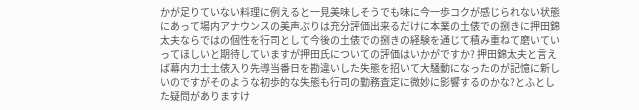かが足りていない料理に例えると一見美味しそうでも味に今一歩コクが感じられない状態にあって場内アナウンスの美声ぶりは充分評価出来るだけに本業の土俵での捌きに押田錦太夫ならではの個性を行司として今後の土俵での捌きの経験を通じて積み重ねて磨いていってほしいと期待していますが押田氏についての評価はいかがですか? 押田錦太夫と言えば幕内力士土俵入り先導当番日を勘違いした失態を招いて大騒動になったのが記憶に新しいのですがそのような初歩的な失態も行司の勤務査定に微妙に影響するのかな?とふとした疑問がありますけ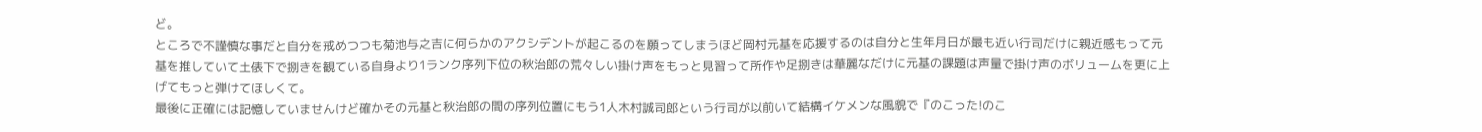ど。
ところで不謹慎な事だと自分を戒めつつも菊池与之吉に何らかのアクシデントが起こるのを願ってしまうほど岡村元基を応援するのは自分と生年月日が最も近い行司だけに親近感もって元基を推していて土俵下で捌きを観ている自身より1ランク序列下位の秋治郎の荒々しい掛け声をもっと見習って所作や足捌きは華麗なだけに元基の課題は声量で掛け声のボリュームを更に上げてもっと弾けてほしくて。
最後に正確には記憶していませんけど確かその元基と秋治郎の間の序列位置にもう1人木村誠司郎という行司が以前いて結構イケメンな風貌で『のこった!のこ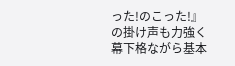った!のこった!』の掛け声も力強く幕下格ながら基本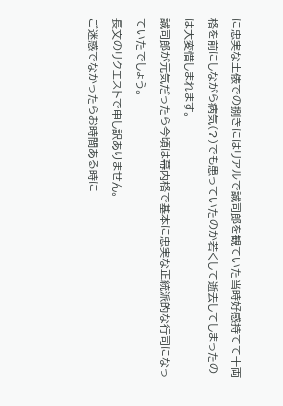に忠実な土俵での捌きにはリアルで誠司郎を観ていた当時好感持てて十両格を前にしながら病気(?)でも患っていたのか若くして逝去してしまったのは大変惜しまれます。
誠司郎が元気だったら今頃は幕内格で基本に忠実な正統派的な行司になっていたでしょう。
長文のリクエストで申し訳ありません。
ご迷惑でなかったらお時間ある時に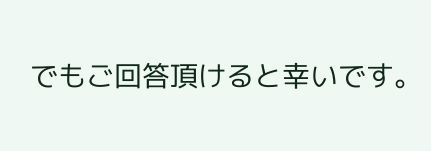でもご回答頂けると幸いです。